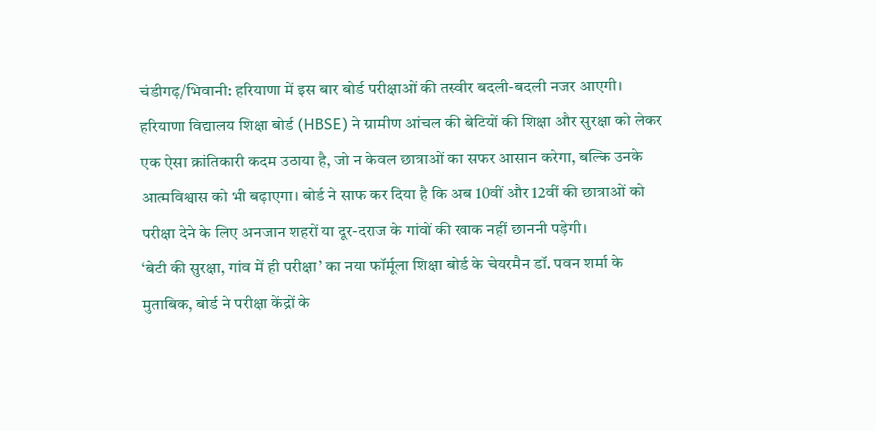चंडीगढ़/भिवानी: हरियाणा में इस बार बोर्ड परीक्षाओं की तस्वीर बदली-बदली नजर आएगी। हरियाणा विद्यालय शिक्षा बोर्ड (HBSE) ने ग्रामीण आंचल की बेटियों की शिक्षा और सुरक्षा को लेकर एक ऐसा क्रांतिकारी कदम उठाया है, जो न केवल छात्राओं का सफर आसान करेगा, बल्कि उनके आत्मविश्वास को भी बढ़ाएगा। बोर्ड ने साफ कर दिया है कि अब 10वीं और 12वीं की छात्राओं को परीक्षा देने के लिए अनजान शहरों या दूर-दराज के गांवों की खाक नहीं छाननी पड़ेगी।
‘बेटी की सुरक्षा, गांव में ही परीक्षा’ का नया फॉर्मूला शिक्षा बोर्ड के चेयरमैन डॉ. पवन शर्मा के मुताबिक, बोर्ड ने परीक्षा केंद्रों के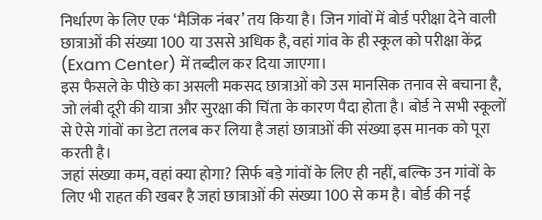निर्धारण के लिए एक ‘मैजिक नंबर’ तय किया है। जिन गांवों में बोर्ड परीक्षा देने वाली छात्राओं की संख्या 100 या उससे अधिक है, वहां गांव के ही स्कूल को परीक्षा केंद्र (Exam Center) में तब्दील कर दिया जाएगा।
इस फैसले के पीछे का असली मकसद छात्राओं को उस मानसिक तनाव से बचाना है, जो लंबी दूरी की यात्रा और सुरक्षा की चिंता के कारण पैदा होता है। बोर्ड ने सभी स्कूलों से ऐसे गांवों का डेटा तलब कर लिया है जहां छात्राओं की संख्या इस मानक को पूरा करती है।
जहां संख्या कम, वहां क्या होगा? सिर्फ बड़े गांवों के लिए ही नहीं, बल्कि उन गांवों के लिए भी राहत की खबर है जहां छात्राओं की संख्या 100 से कम है। बोर्ड की नई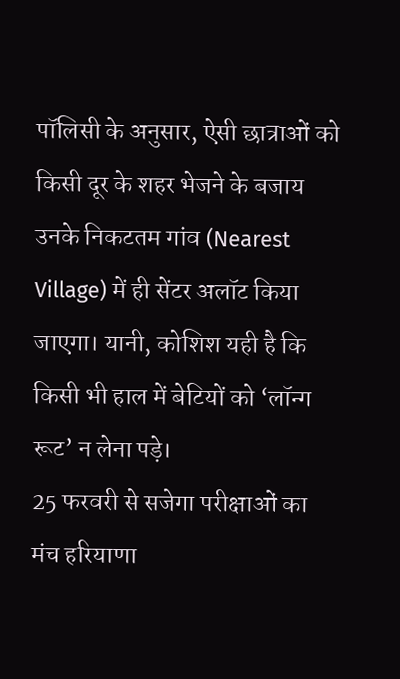पॉलिसी के अनुसार, ऐसी छात्राओं को किसी दूर के शहर भेजने के बजाय उनके निकटतम गांव (Nearest Village) में ही सेंटर अलॉट किया जाएगा। यानी, कोशिश यही है कि किसी भी हाल में बेटियों को ‘लॉन्ग रूट’ न लेना पड़े।
25 फरवरी से सजेगा परीक्षाओं का मंच हरियाणा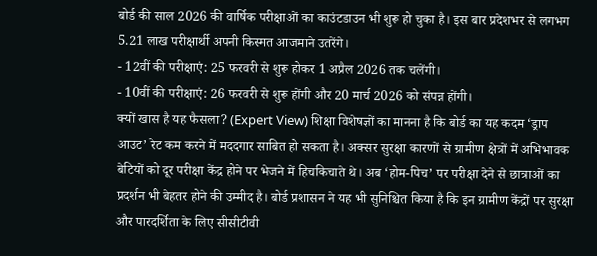बोर्ड की साल 2026 की वार्षिक परीक्षाओं का काउंटडाउन भी शुरू हो चुका है। इस बार प्रदेशभर से लगभग 5.21 लाख परीक्षार्थी अपनी किस्मत आजमाने उतरेंगे।
- 12वीं की परीक्षाएं: 25 फरवरी से शुरू होकर 1 अप्रैल 2026 तक चलेंगी।
- 10वीं की परीक्षाएं: 26 फरवरी से शुरू होंगी और 20 मार्च 2026 को संपन्न होंगी।
क्यों खास है यह फैसला? (Expert View) शिक्षा विशेषज्ञों का मानना है कि बोर्ड का यह कदम ‘ड्राप आउट’ रेट कम करने में मददगार साबित हो सकता है। अक्सर सुरक्षा कारणों से ग्रामीण क्षेत्रों में अभिभावक बेटियों को दूर परीक्षा केंद्र होने पर भेजने में हिचकिचाते थे। अब ‘होम-पिच’ पर परीक्षा देने से छात्राओं का प्रदर्शन भी बेहतर होने की उम्मीद है। बोर्ड प्रशासन ने यह भी सुनिश्चित किया है कि इन ग्रामीण केंद्रों पर सुरक्षा और पारदर्शिता के लिए सीसीटीवी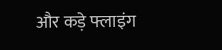और कड़े फ्लाइंग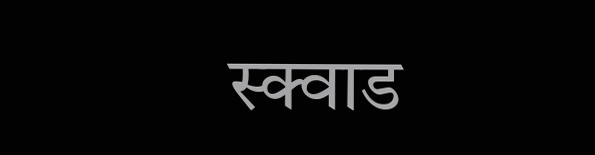स्क्वाड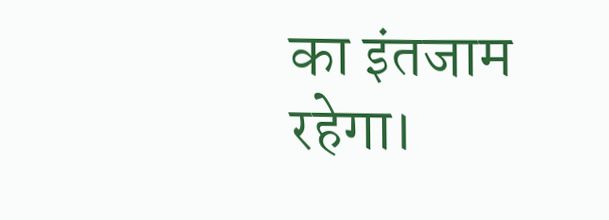का इंतजाम रहेगा।